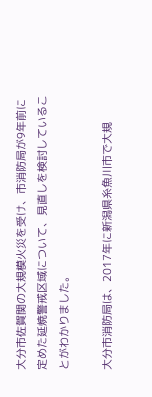大分市佐賀関の大規模火災を受け、市消防局が9年前に定めた延焼警戒区域について、見直しを検討していることがわかりました。

大分市消防局は、2017年に新潟県糸魚川市で大規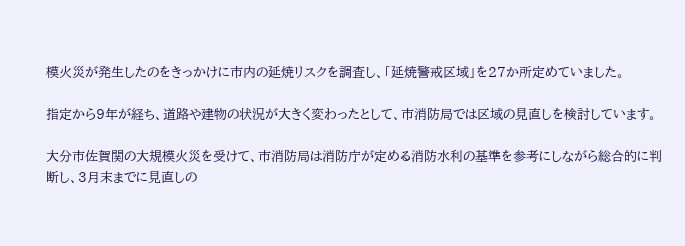模火災が発生したのをきっかけに市内の延焼リスクを調査し、「延焼警戒区域」を27か所定めていました。

指定から9年が経ち、道路や建物の状況が大きく変わったとして、市消防局では区域の見直しを検討しています。

大分市佐賀関の大規模火災を受けて、市消防局は消防庁が定める消防水利の基準を参考にしながら総合的に判断し、3月末までに見直しの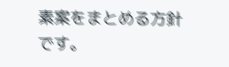素案をまとめる方針です。